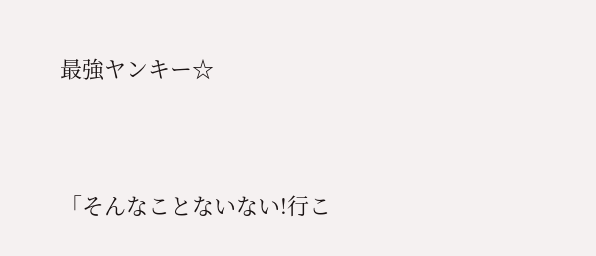最強ヤンキー☆




「そんなことないない!行こ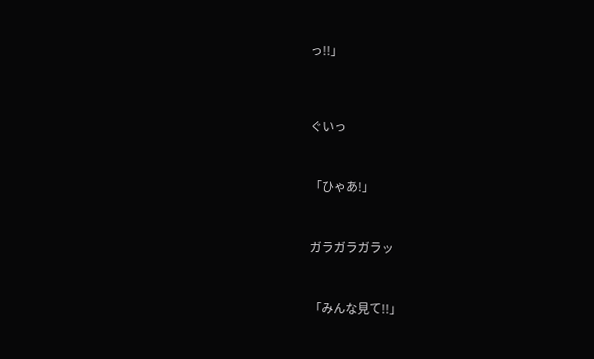っ!!」




ぐいっ



「ひゃあ!」



ガラガラガラッ



「みんな見て!!」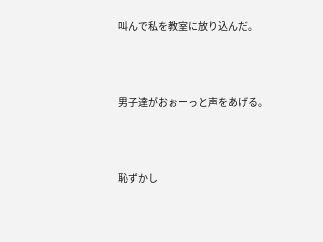叫んで私を教室に放り込んだ。



男子達がおぉーっと声をあげる。



恥ずかし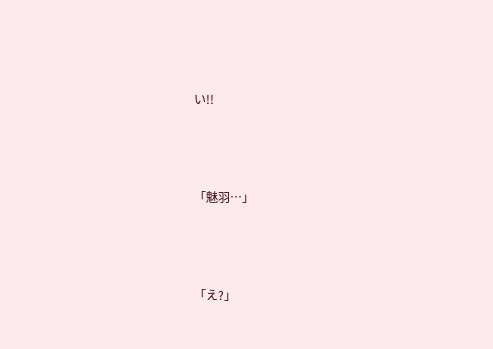い!!



「魅羽…」



「え?」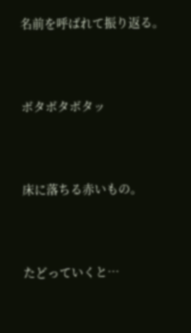名前を呼ばれて振り返る。



ボタボタボタッ



床に落ちる赤いもの。



たどっていくと…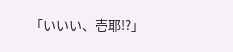「いいい、壱耶!?」